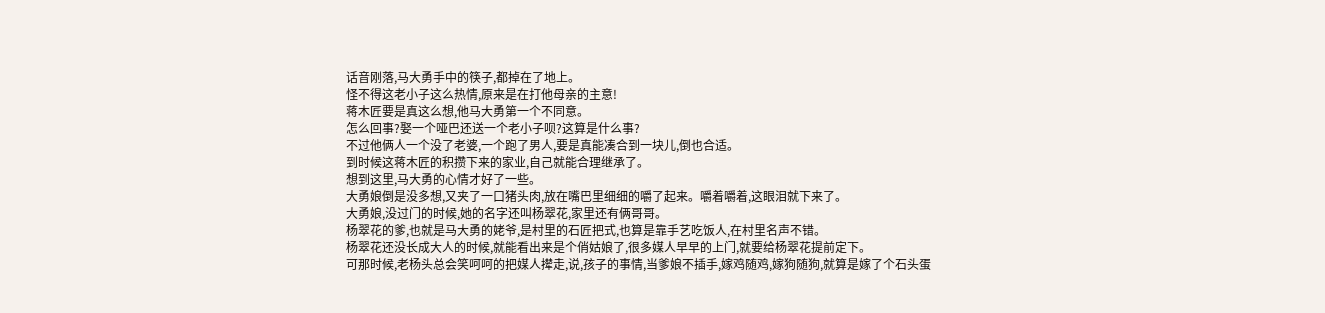话音刚落,马大勇手中的筷子,都掉在了地上。
怪不得这老小子这么热情,原来是在打他母亲的主意!
蒋木匠要是真这么想,他马大勇第一个不同意。
怎么回事?娶一个哑巴还送一个老小子呗?这算是什么事?
不过他俩人一个没了老婆,一个跑了男人,要是真能凑合到一块儿,倒也合适。
到时候这蒋木匠的积攒下来的家业,自己就能合理继承了。
想到这里,马大勇的心情才好了一些。
大勇娘倒是没多想,又夹了一口猪头肉,放在嘴巴里细细的嚼了起来。嚼着嚼着,这眼泪就下来了。
大勇娘,没过门的时候,她的名字还叫杨翠花,家里还有俩哥哥。
杨翠花的爹,也就是马大勇的姥爷,是村里的石匠把式,也算是靠手艺吃饭人,在村里名声不错。
杨翠花还没长成大人的时候,就能看出来是个俏姑娘了,很多媒人早早的上门,就要给杨翠花提前定下。
可那时候,老杨头总会笑呵呵的把媒人撵走,说,孩子的事情,当爹娘不插手,嫁鸡随鸡,嫁狗随狗,就算是嫁了个石头蛋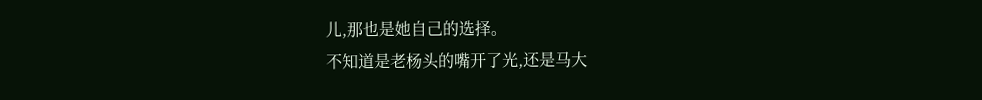儿,那也是她自己的选择。
不知道是老杨头的嘴开了光,还是马大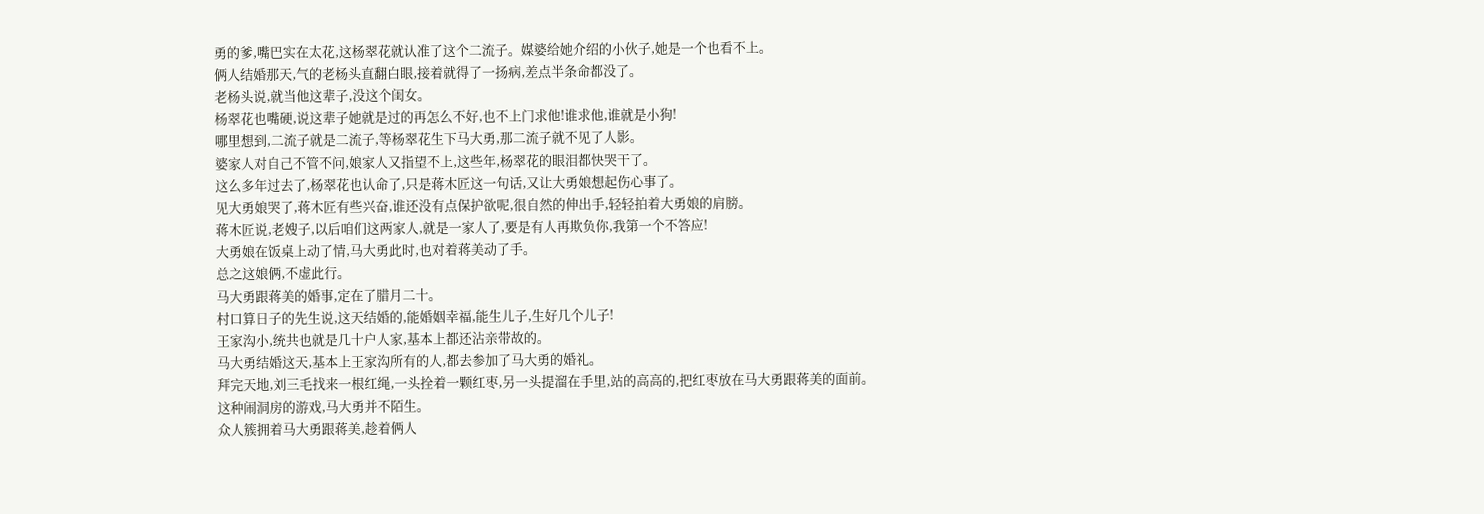勇的爹,嘴巴实在太花,这杨翠花就认准了这个二流子。媒婆给她介绍的小伙子,她是一个也看不上。
俩人结婚那天,气的老杨头直翻白眼,接着就得了一扬病,差点半条命都没了。
老杨头说,就当他这辈子,没这个闺女。
杨翠花也嘴硬,说这辈子她就是过的再怎么不好,也不上门求他!谁求他,谁就是小狗!
哪里想到,二流子就是二流子,等杨翠花生下马大勇,那二流子就不见了人影。
婆家人对自己不管不问,娘家人又指望不上,这些年,杨翠花的眼泪都快哭干了。
这么多年过去了,杨翠花也认命了,只是蒋木匠这一句话,又让大勇娘想起伤心事了。
见大勇娘哭了,蒋木匠有些兴奋,谁还没有点保护欲呢,很自然的伸出手,轻轻拍着大勇娘的肩膀。
蒋木匠说,老嫂子,以后咱们这两家人,就是一家人了,要是有人再欺负你,我第一个不答应!
大勇娘在饭桌上动了情,马大勇此时,也对着蒋美动了手。
总之这娘俩,不虚此行。
马大勇跟蒋美的婚事,定在了腊月二十。
村口算日子的先生说,这天结婚的,能婚姻幸福,能生儿子,生好几个儿子!
王家沟小,统共也就是几十户人家,基本上都还沾亲带故的。
马大勇结婚这天,基本上王家沟所有的人,都去参加了马大勇的婚礼。
拜完天地,刘三毛找来一根红绳,一头拴着一颗红枣,另一头提溜在手里,站的高高的,把红枣放在马大勇跟蒋美的面前。
这种闹洞房的游戏,马大勇并不陌生。
众人簇拥着马大勇跟蒋美,趁着俩人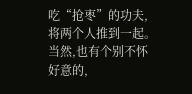吃“抢枣”的功夫,将两个人推到一起。
当然,也有个别不怀好意的,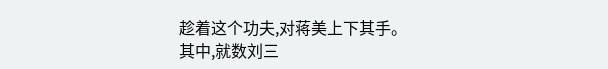趁着这个功夫,对蒋美上下其手。
其中,就数刘三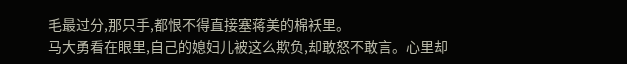毛最过分,那只手,都恨不得直接塞蒋美的棉袄里。
马大勇看在眼里,自己的媳妇儿被这么欺负,却敢怒不敢言。心里却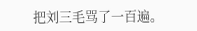把刘三毛骂了一百遍。